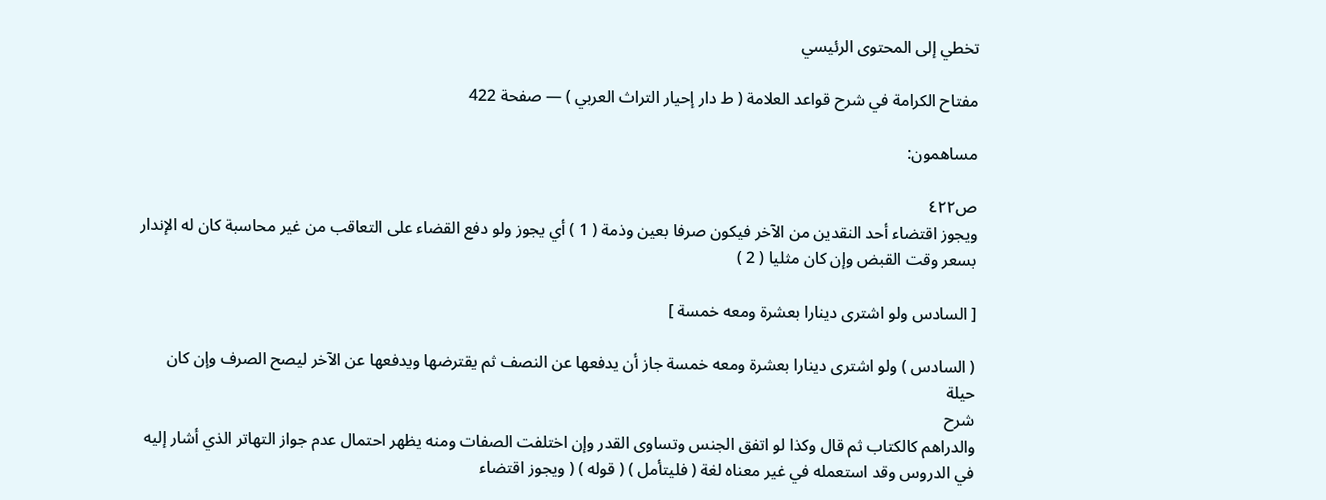تخطي إلى المحتوى الرئيسي

مفتاح الكرامة في شرح قواعد العلامة ( ط دار إحيار التراث العربي ) — صفحة 422

مساهمون:

ص٤٢٢
ويجوز اقتضاء أحد النقدين من الآخر فيكون صرفا بعين وذمة ( 1 ) أي يجوز ولو دفع القضاء على التعاقب من غير محاسبة كان له الإندار بسعر وقت القبض وإن كان مثليا ( 2 )

[ السادس ولو اشترى دينارا بعشرة ومعه خمسة ]

( السادس ) ولو اشترى دينارا بعشرة ومعه خمسة جاز أن يدفعها عن النصف ثم يقترضها ويدفعها عن الآخر ليصح الصرف وإن كان حيلة
شرح
والدراهم كالكتاب ثم قال وكذا لو اتفق الجنس وتساوى القدر وإن اختلفت الصفات ومنه يظهر احتمال عدم جواز التهاتر الذي أشار إليه في الدروس وقد استعمله في غير معناه لغة ( فليتأمل ) ( قوله ) ( ويجوز اقتضاء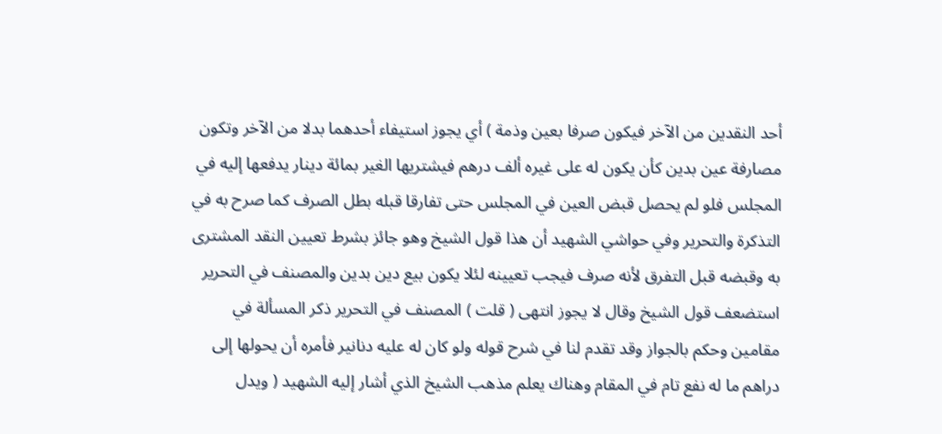أحد النقدين من الآخر فيكون صرفا بعين وذمة ) أي يجوز استيفاء أحدهما بدلا من الآخر وتكون مصارفة عين بدين كأن يكون له على غيره ألف درهم فيشتريها الغير بمائة دينار يدفعها إليه في المجلس فلو لم يحصل قبض العين في المجلس حتى تفارقا قبله بطل الصرف كما صرح به في التذكرة والتحرير وفي حواشي الشهيد أن هذا قول الشيخ وهو جائز بشرط تعيين النقد المشترى به وقبضه قبل التفرق لأنه صرف فيجب تعيينه لئلا يكون بيع دين بدين والمصنف في التحرير استضعف قول الشيخ وقال لا يجوز انتهى ( قلت ) المصنف في التحرير ذكر المسألة في مقامين وحكم بالجواز وقد تقدم لنا في شرح قوله ولو كان له عليه دنانير فأمره أن يحولها إلى دراهم ما له نفع تام في المقام وهناك يعلم مذهب الشيخ الذي أشار إليه الشهيد ( ويدل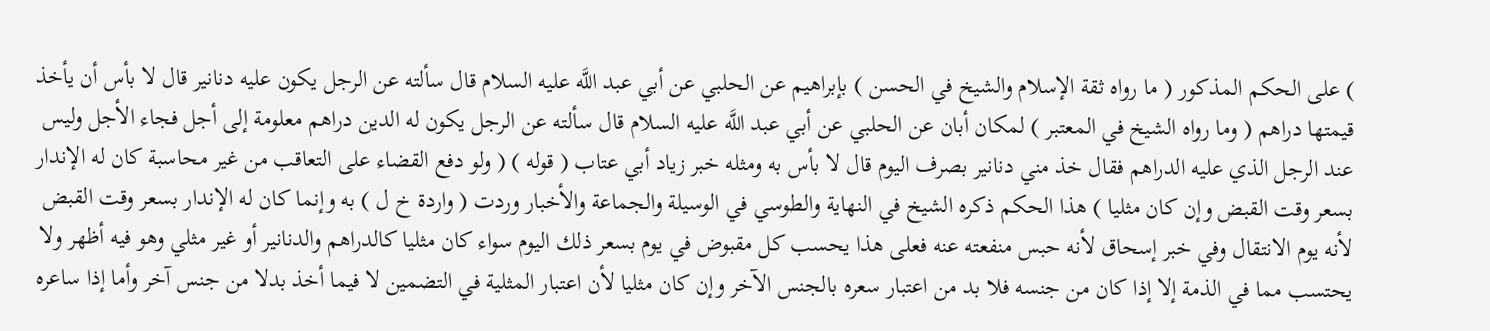) على الحكم المذكور ( ما رواه ثقة الإسلام والشيخ في الحسن ) بإبراهيم عن الحلبي عن أبي عبد اللَّه عليه السلام قال سألته عن الرجل يكون عليه دنانير قال لا بأس أن يأخذ قيمتها دراهم ( وما رواه الشيخ في المعتبر ) لمكان أبان عن الحلبي عن أبي عبد اللَّه عليه السلام قال سألته عن الرجل يكون له الدين دراهم معلومة إلى أجل فجاء الأجل وليس عند الرجل الذي عليه الدراهم فقال خذ مني دنانير بصرف اليوم قال لا بأس به ومثله خبر زياد أبي عتاب ( قوله ) ( ولو دفع القضاء على التعاقب من غير محاسبة كان له الإندار بسعر وقت القبض وإن كان مثليا ) هذا الحكم ذكره الشيخ في النهاية والطوسي في الوسيلة والجماعة والأخبار وردت ( واردة خ ل ) به وإنما كان له الإندار بسعر وقت القبض لأنه يوم الانتقال وفي خبر إسحاق لأنه حبس منفعته عنه فعلى هذا يحسب كل مقبوض في يوم بسعر ذلك اليوم سواء كان مثليا كالدراهم والدنانير أو غير مثلي وهو فيه أظهر ولا يحتسب مما في الذمة إلا إذا كان من جنسه فلا بد من اعتبار سعره بالجنس الآخر وإن كان مثليا لأن اعتبار المثلية في التضمين لا فيما أخذ بدلا من جنس آخر وأما إذا ساعره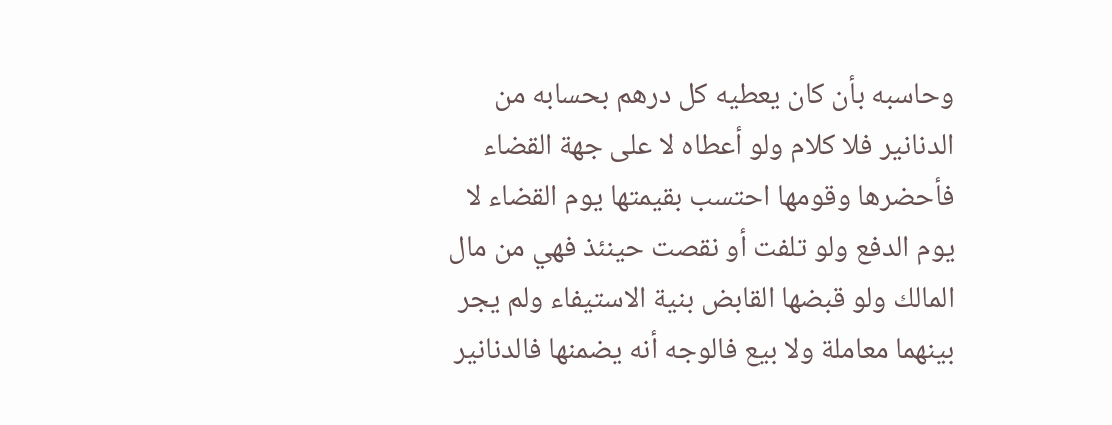وحاسبه بأن كان يعطيه كل درهم بحسابه من الدنانير فلا كلام ولو أعطاه لا على جهة القضاء فأحضرها وقومها احتسب بقيمتها يوم القضاء لا يوم الدفع ولو تلفت أو نقصت حينئذ فهي من مال المالك ولو قبضها القابض بنية الاستيفاء ولم يجر بينهما معاملة ولا بيع فالوجه أنه يضمنها فالدنانير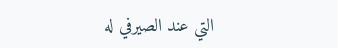التي عند الصيرفي له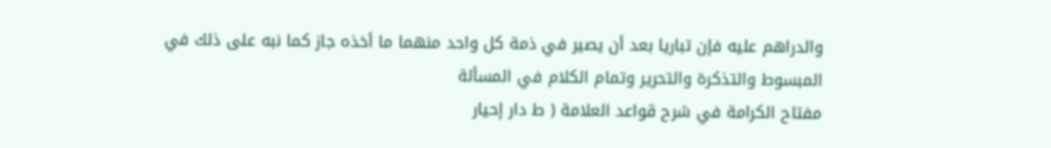والدراهم عليه فإن تباريا بعد أن يصير في ذمة كل واحد منهما ما أخذه جاز كما نبه على ذلك في المبسوط والتذكرة والتحرير وتمام الكلام في المسألة
مفتاح الكرامة في شرح قواعد العلامة ( ط دار إحيار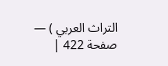التراث العربي ) — صفحة 422 |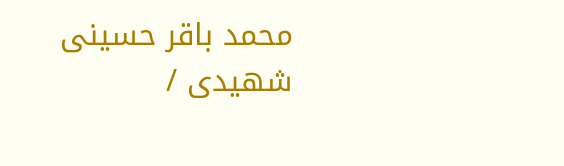محمد باقر حسينى شهيدى /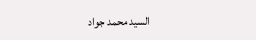السيد محمد جواد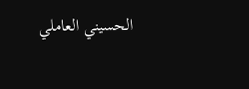الحسيني العاملي